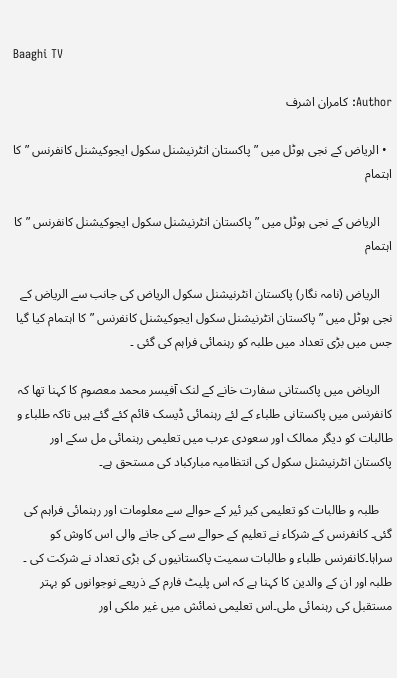Baaghi TV

Author: کامران اشرف

  • الریاض کے نجی ہوٹل میں ” پاکستان انٹرنیشنل سکول ایجوکیشنل کانفرنس ” کا اہتمام

    الریاض کے نجی ہوٹل میں ” پاکستان انٹرنیشنل سکول ایجوکیشنل کانفرنس ” کا اہتمام

    الریاض (نامہ نگار) پاکستان انٹرنیشنل سکول الریاض کی جانب سے الریاض کے نجی ہوٹل میں ” پاکستان انٹرنیشنل سکول ایجوکیشنل کانفرنس ” کا اہتمام کیا گیا جس میں بڑی تعداد میں طلبہ کو رہنمائی فراہم کی گئی ۔

    الریاض میں پاکستانی سفارت خانے کے لنک آفیسر محمد معصوم کا کہنا تھا کہ کانفرنس میں پاکستانی طلباء کے لئے رہنمائی ڈیسک قائم کئے گئے ہیں تاکہ طلباء و طالبات کو دیگر ممالک اور سعودی عرب میں تعلیمی رہنمائی مل سکے اور پاکستان انٹرنیشنل سکول کی انتظامیہ مبارکباد کی مستحق ہے۔

    طلبہ و طالبات کو تعلیمی کیر ئیر کے حوالے سے معلومات اور رہنمائی فراہم کی گئی۔ کانفرنس کے شرکاء نے تعلیم کے حوالے سے کی جانے والی اس کاوش کو سراہا۔کانفرنس طلباء و طالبات سمیت پاکستانیوں کی بڑی تعداد نے شرکت کی ۔ طلبہ اور ان کے والدین کا کہنا ہے کہ اس پلیٹ فارم کے ذریعے نوجوانوں کو بہتر مستقبل کی رہنمائی ملی۔اس تعلیمی نمائش میں غیر ملکی اور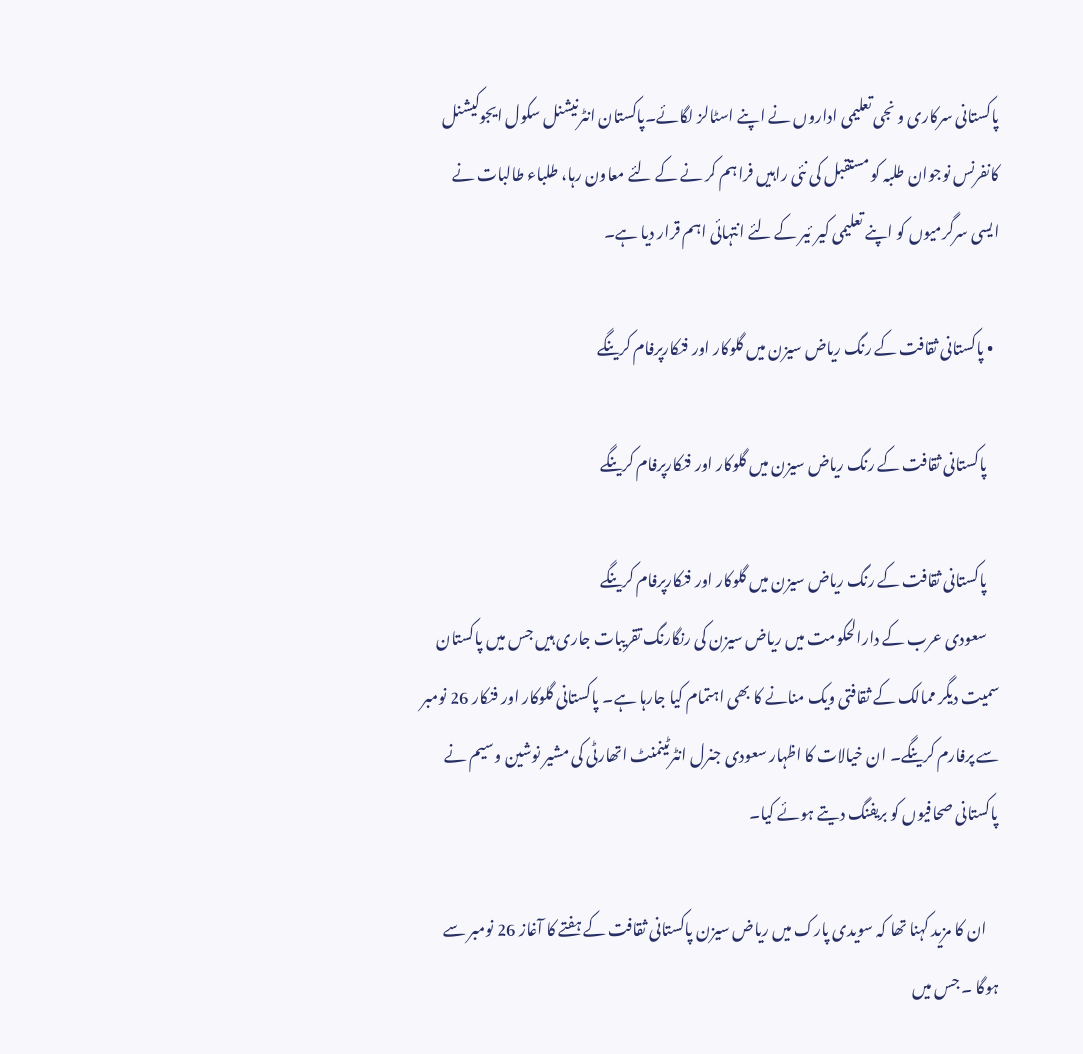پاکستانی سرکاری و نجی تعلیمی اداروں نے اپنے اسٹالز لگائے۔پاکستان انٹرنیشنل سکول ایجوکیشنل کانفرنس نوجوان طلبہ کو مستقبل کی نئی راہیں فراہم کر نے کے لئے معاون رہا، طلباء طالبات نے ایسی سرگرمیوں کو اپنے تعلیمی کیر ئیر کے لئے انتہائی اہم قرار دیا ہے۔

  • پاکستانی ثقافت کے رنگ ریاض سیزن میں گلوکار اور فنکارپرفام کرینگے

    پاکستانی ثقافت کے رنگ ریاض سیزن میں گلوکار اور فنکارپرفام کرینگے

    پاکستانی ثقافت کے رنگ ریاض سیزن میں گلوکار اور فنکارپرفام کرینگے
    سعودی عرب کے دارالحکومت میں ریاض سیزن کی رنگارنگ تقریبات جاری ہیں جس میں پاکستان سمیت دیگر ممالک کے ثقافتی ویک منانے کا بھی اہتمام کیا جارہا ہے۔ پاکستانی گلوکار اور فنکار 26 نومبر سے پرفارم کرینگے۔ ان خیالات کا اظہار سعودی جنرل انٹرٹینمنٹ اتھارٹی کی مشیر نوشین وسیم نے پاکستانی صحافیوں کو بریفنگ دیتے ہوئے کیا۔

    ان کا مزید کہنا تھا کہ سویدی پارک میں ریاض سیزن پاکستانی ثقافت کے ہفتے کا آغاز 26 نومبر سے ہوگا ۔ جس میں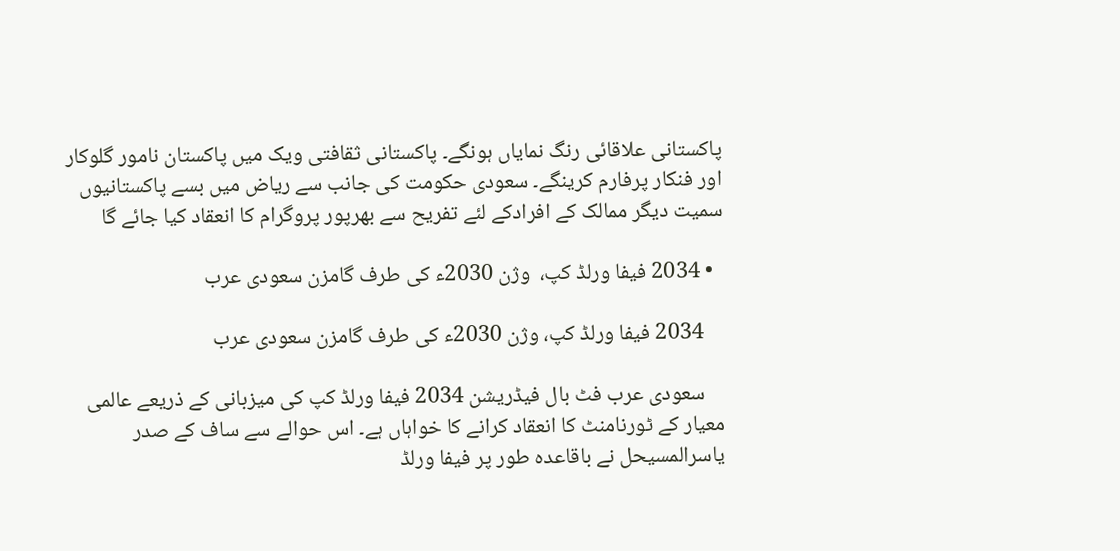پاکستانی علاقائی رنگ نمایاں ہونگے۔ پاکستانی ثقافتی ویک میں پاکستان نامور گلوکار اور فنکار پرفارم کرینگے۔ سعودی حکومت کی جانب سے ریاض میں بسے پاکستانیوں سمیت دیگر ممالک کے افرادکے لئے تفریح سے بھرپور پروگرام کا انعقاد کیا جائے گا

  • 2034 فیفا ورلڈ کپ،  وژن 2030ء کی طرف گامزن سعودی عرب

    2034 فیفا ورلڈ کپ، وژن 2030ء کی طرف گامزن سعودی عرب

    سعودی عرب فٹ بال فیڈریشن 2034 فیفا ورلڈ کپ کی میزبانی کے ذریعے عالمی معیار کے ٹورنامنٹ کا انعقاد کرانے کا خواہاں ہے۔ اس حوالے سے ساف کے صدر یاسرالمسیحل نے باقاعدہ طور پر فیفا ورلڈ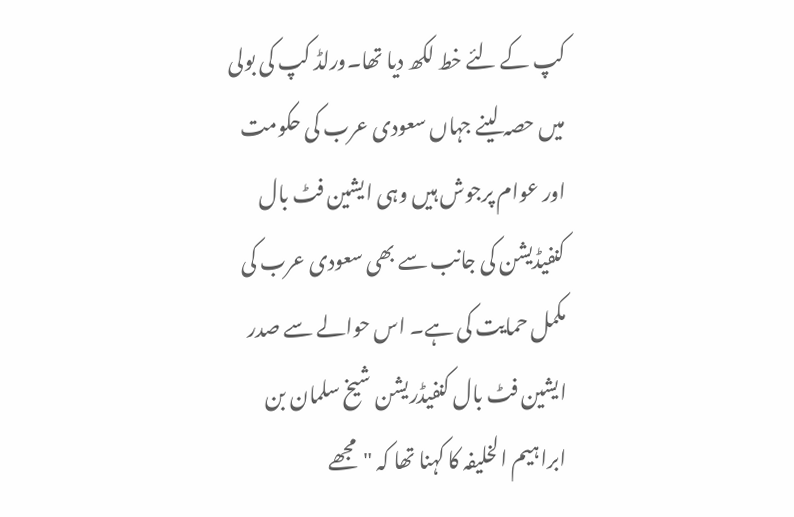کپ کے لئے خط لکھ دیا تھا۔ورلڈ کپ کی بولی میں حصہ لینے جہاں سعودی عرب کی حکومت اور عوام پرجوش ہیں وہی ایشین فٹ بال کنفیڈیشن کی جانب سے بھی سعودی عرب کی مکمل حمایت کی ہے۔ اس حوالے سے صدر ایشین فٹ بال کنفیڈریشن شیخ سلمان بن ابراہیم الخلیفہ کا کہنا تھا کہ "مجھے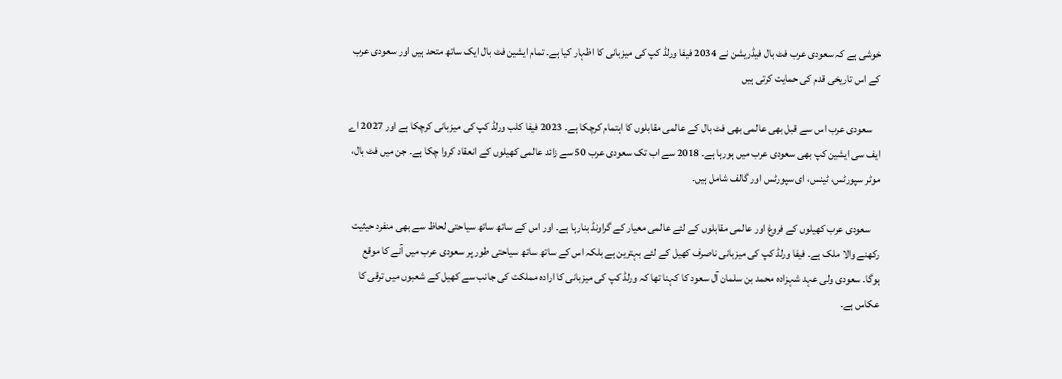خوشی ہے کہ سعودی عرب فٹ بال فیڈریشن نے 2034 فیفا ورلڈ کپ کی میزبانی کا اظہار کیا ہے۔ تمام ایشین فٹ بال ایک ساتھ متحد ہیں اور سعودی عرب کے اس تاریخی قدم کی حمایت کرتی ہیں

    سعودی عرب اس سے قبل بھی عالمی بھی فٹ بال کے عالمی مقابلوں کا اہتمام کرچکا ہے۔ 2023 فیفا کلب ورلڈ کپ کی میزبانی کرچکا ہے اور 2027 اے ایف سی ایشین کپ بھی سعودی عرب میں ہورہا ہے۔ 2018 سے اب تک سعودی عرب 50 سے زائد عالمی کھیلوں کے انعقاد کروا چکا ہے۔ جن میں فٹ بال، موٹر سپورٹس، ٹینس، ای سپورٹس اور گالف شامل ہیں۔

    سعودی عرب کھیلوں کے فروغ اور عالمی مقابلوں کے لئے عالمی معیار کے گراونڈ بنارہا ہے۔ اور اس کے ساتھ ساتھ سیاحتی لحاظ سے بھی منفرد حیثیت رکھنے والا ملک ہے۔ فیفا ورلڈ کپ کی میزبانی ناصرف کھیل کے لئے بہترین ہے بلکہ اس کے ساتھ ساتھ سیاحتی طور پر سعودی عرب میں آنے کا موقع ہوگا۔ سعودی ولی عہد شہزادہ محمد بن سلمان آل سعود کا کہنا تھا کہ ورلڈ کپ کی میزبانی کا ارادہ مملکت کی جانب سے کھیل کے شعبوں میں ترقی کا عکاس ہے۔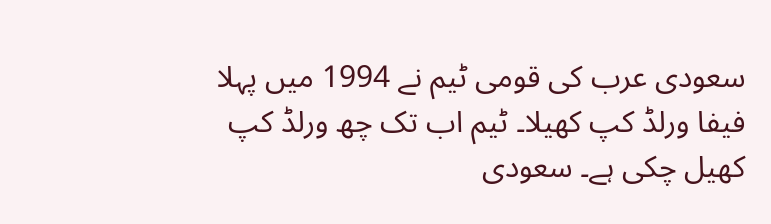سعودی عرب کی قومی ٹیم نے 1994 میں پہلا فیفا ورلڈ کپ کھیلا۔ ٹیم اب تک چھ ورلڈ کپ کھیل چکی ہے۔ سعودی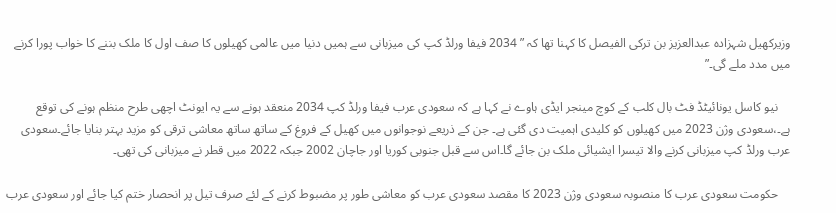وزیرکھیل شہزادہ عبدالعزیز بن ترکی الفیصل کا کہنا تھا کہ ” 2034 فیفا ورلڈ کپ کی میزبانی سے ہمیں دنیا میں عالمی کھیلوں کا صف اول کا ملک بننے کا خواب پورا کرنے میں مدد ملے گی۔”

    نیو کاسل یونائیٹڈ فٹ بال کلب کے کوچ مینجر ایڈی ہاوے نے کہا ہے کہ سعودی عرب فیفا ورلڈ کپ 2034 منعقد ہونے سے یہ ایونٹ اچھی طرح منظم ہونے کی توقع ہے۔،سعودی وژن 2023 میں کھیلوں کو کلیدی اہمیت دی گئی ہے۔ جن کے ذریعے نوجوانوں میں کھیل کے فروغ کے ساتھ ساتھ معاشی ترقی کو مزید بہتر بنایا جائے۔سعودی عرب ورلڈ کپ میزبانی کرنے والا تیسرا ایشیائی ملک بن جائے گا۔اس سے قبل جنوبی کوریا اور جاچان 2002 جبکہ 2022 میں قطر نے میزبانی کی تھی۔

    حکومت سعودی عرب کا منصوبہ سعودی وژن 2023 کا مقصد سعودی عرب کو معاشی طور پر مضبوط کرنے کے لئے صرف تیل پر انحصار ختم کیا جائے اور سعودی عرب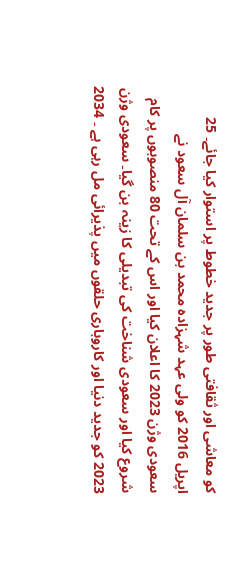کو معاشی اور ثقافتی طور پر جدید خطوط پر استوار کیا جائے۔ 25 اپریل 2016 کو ولی عہد شہزادہ محمد بن سلمان آل سعود نے سعودی وژن 2023 کا اعلان کیا اور اس کے تحت 80 منصوبوں پر کام شروع کیا اور سعودی شناخت کی تبدیلی کا زینہ بن گیا۔ سعودی وژن 2023 کو جدید دنیا اور کاروباری حلقوں میں پذیرائی مل رہی ہے ۔ 2034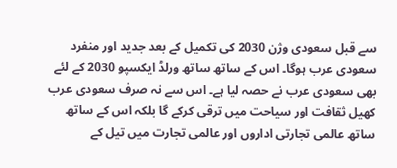سے قبل سعودی وژن 2030 کی تکمیل کے بعد جدید اور منفرد سعودی عرب ہوگا۔ اس کے ساتھ ساتھ ورلڈ ایکسپو 2030 کے لئے بھی سعودی عرب نے حصہ لیا ہے۔ اس سے نہ صرف سعودی عرب کھیل ثقافت اور سیاحت میں ترقی کرکے گا بلکہ اس کے ساتھ ساتھ عالمی تجارتی اداروں اور عالمی تجارت میں تیل کے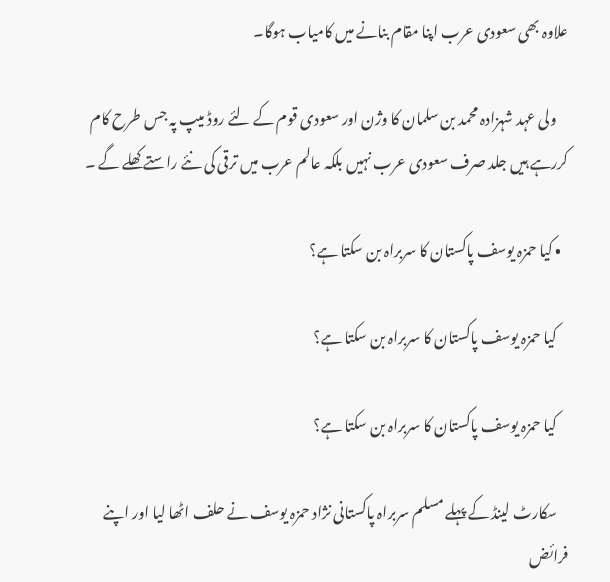علاوہ بھی سعودی عرب اپنا مقام بنانے میں کامیاب ہوگا۔

    ولی عہد شہزادہ محمد بن سلمان کا وژن اور سعودی قوم کے لئے روڈ میپ پہ جس طرح کام کررہے ہیں جلد صرف سعودی عرب نہیں بلکہ عالم عرب میں ترقی کی نئے راستے کھلے گے ۔

  • کیا حمزہ یوسف پاکستان کا سربراہ بن سکتا ہے؟

    کیا حمزہ یوسف پاکستان کا سربراہ بن سکتا ہے؟

    کیا حمزہ یوسف پاکستان کا سربراہ بن سکتا ہے؟

    سکارٹ لینڈ کے پہلے مسلم سربراہ پاکستانی نژاد حمزہ یوسف نے حلف اٹھا لیا اور اپنے فرائض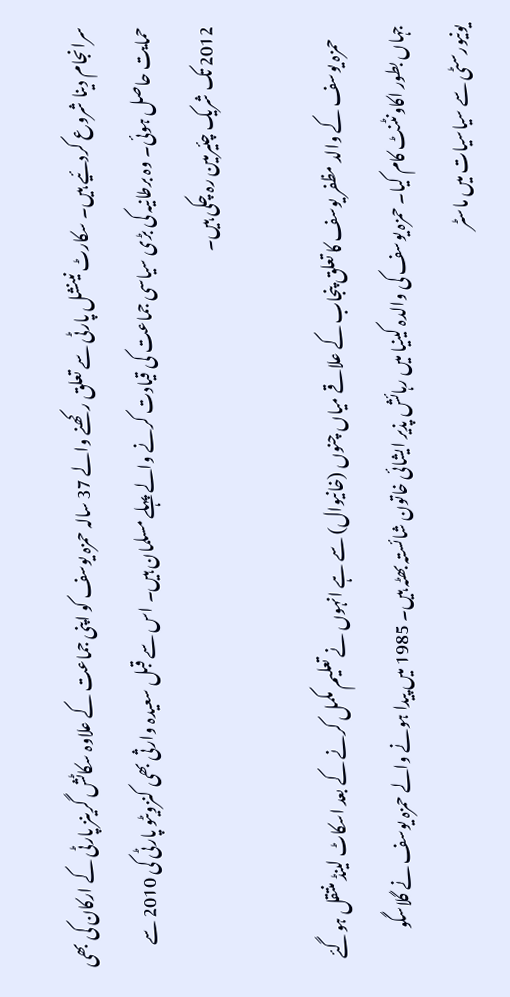سرانجام دینا شروع کردئیے ہیں۔ سکارٹ نینشل پارٹی سے تعلق رکھنے والے 37 سالہ حمزہ یوسف کو اپنی جماعت کے علاوہ سکاٹش گرینز پارٹی کے ارکان کی بھی حمایت حاصل ہوئی۔ وہ برطانیہ کی بڑی سیاسی جماعت کی قیادت کرنے والے پہلے مسلمان ہیں۔ اس سے قبل سعیدہ وارثی بھی کنزویٹو پارٹی کی 2010 سے 2012 تک شریک چئیرمین رہ چکی ہیں۔

    حمزہ یوسف کے والد مظفر یوسف کا تعلق پنجاب کے علاقے میاں چنوں (خانیوال) سے ہے انہوں نے تعلیم مکمل کرنے کے بعد اسکاٹ لینڈ منتقل ہوگئے جہاں بطور اکاونٹنٹ کام کیا۔ حمزہ یوسف کی والدہ کینیا میں رہائش پذیر ایشائی خاتون شائستہ بھٹہ ہیں۔ 1985 میں پیدا ہونے والے حمزہ یوسف نے گلاسگو یونیورسٹی سے سیاسیات میں ماسٹر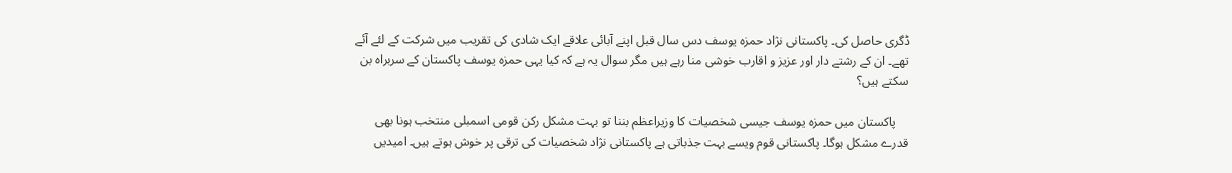ڈگری حاصل کی۔ پاکستانی نژاد حمزہ یوسف دس سال قبل اپنے آبائی علاقے ایک شادی کی تقریب میں شرکت کے لئے آئے تھے۔ ان کے رشتے دار اور عزیز و اقارب خوشی منا رہے ہیں مگر سوال یہ ہے کہ کیا یہی حمزہ یوسف پاکستان کے سربراہ بن سکتے ہیں؟

    پاکستان میں حمزہ یوسف جیسی شخصیات کا وزیراعظم بننا تو بہت مشکل رکن قومی اسمبلی منتخب ہونا بھی قدرے مشکل ہوگا۔ پاکستانی قوم ویسے بہت جذباتی ہے پاکستانی نژاد شخصیات کی ترقی پر خوش ہوتے ہیں۔ امیدیں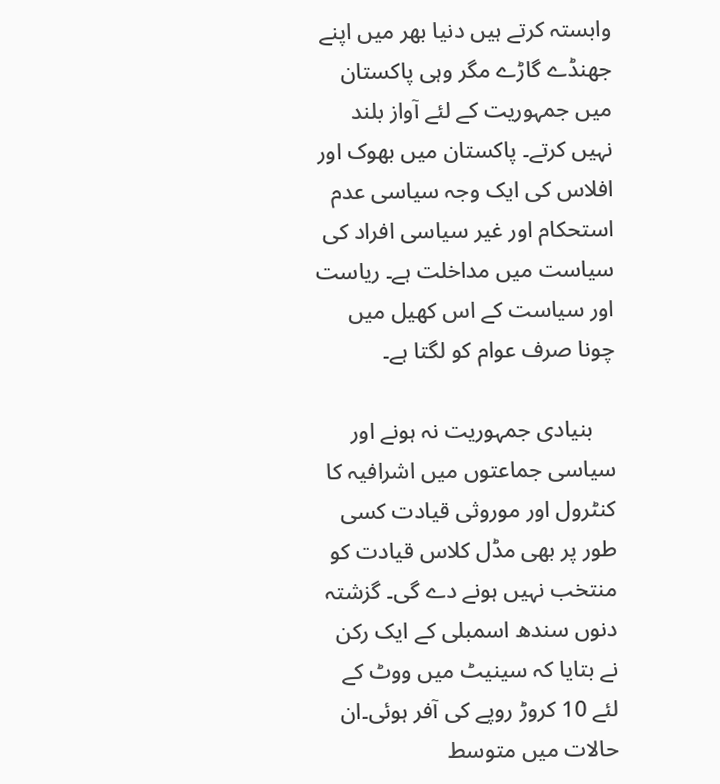وابستہ کرتے ہیں دنیا بھر میں اپنے جھنڈے گاڑے مگر وہی پاکستان میں جمہوریت کے لئے آواز بلند نہیں کرتے۔ پاکستان میں بھوک اور افلاس کی ایک وجہ سیاسی عدم استحکام اور غیر سیاسی افراد کی سیاست میں مداخلت ہے۔ ریاست اور سیاست کے اس کھیل میں چونا صرف عوام کو لگتا ہے۔

    بنیادی جمہوریت نہ ہونے اور سیاسی جماعتوں میں اشرافیہ کا کنٹرول اور موروثی قیادت کسی طور پر بھی مڈل کلاس قیادت کو منتخب نہیں ہونے دے گی۔ گزشتہ دنوں سندھ اسمبلی کے ایک رکن نے بتایا کہ سینیٹ میں ووٹ کے لئے 10 کروڑ روپے کی آفر ہوئی۔ان حالات میں متوسط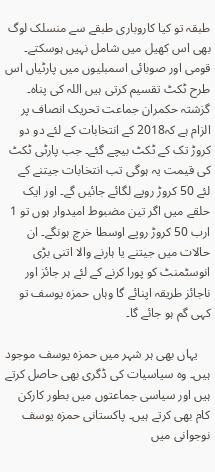طبقہ تو کیا کاروباری طبقے سے منسلک لوگ بھی اس کھیل میں شامل نہیں ہوسکتے۔ قومی اور صوبائی اسمبلیوں میں پارٹیاں اس طرح ٹکٹ تقسیم کرتی ہیں اللہ کی پناہ۔ گزشتہ حکمران جماعت تحریک انصاف پر الزام ہے کہ2018 کے انتخابات کے لئے دو دو کروڑ تک کے ٹکٹ بیچے گئے۔ جب پارٹی ٹکٹ کی قیمت یہ ہوگی تب انتخابات جیتنے کے لئے 50 کروڑ روپے لگائے جائیں گے۔ اور ایک حلقے میں اگر تین مضبوط امیدوار ہوں تو 1 ارب 50 کروڑ روپے اوسطا خرچ ہونگے۔ ان حالات میں جیتنے یا ہارنے والا اتنی بڑی انوسٹمنٹ کو پورا کرنے کے لئے ہر جائز اور ناجائز طریقہ اپنائے گا وہاں حمزہ یوسف تو کہی گم ہو جائے گا۔

    یہاں بھی ہر شہر میں حمزہ یوسف موجود ہیں۔ وہ سیاسیات کی ڈگری بھی حاصل کرتے ہیں اور سیاسی جماعتوں میں بطور کارکن کام بھی کرتے ہیں۔ پاکستانی حمزہ یوسف نوجوانی میں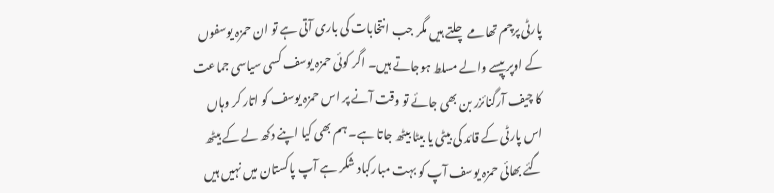پارٹی پرچم تھامے چلتے ہیں مگر جب انتخابات کی باری آتی ہے تو ان حمزہ یوسفوں کے اوپر پیسے والے مسلط ہوجاتے ہیں۔ اگر کوئی حمزہ یوسف کسی سیاسی جماعت کا چیف آرگنائزر بن بھی جائے تو وقت آنے پر اس حمزہ یوسف کو اتار کر وہاں اس پارٹی کے قائد کی بیٹی یا بیٹا بیٹھ جاتا ہے۔ ہم بھی کیا اپنے دکھ لے کے بیٹھ گئے بھائی حمزہ یوسف آپ کو بہت مبارکباد شکر ہے آپ پاکستان میں نہیں ہیں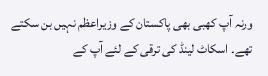ورنہ آپ کھبی بھی پاکستان کے وزیراعظم نہیں بن سکتے تھے۔ اسکاٹ لینڈ کی ترقی کے لئے آپ کے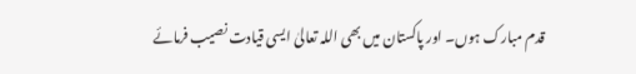قدم مبارک ہوں۔ اور پاکستان میں بھی اللہ تعالیٰ ایسی قیادت نصیب فرمائے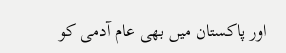اور پاکستان میں بھی عام آدمی کو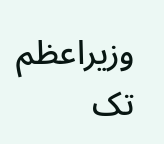وزیراعظم تک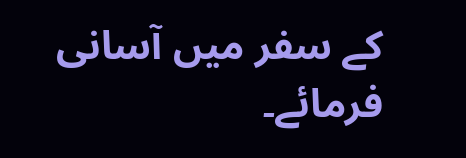کے سفر میں آسانی فرمائے۔